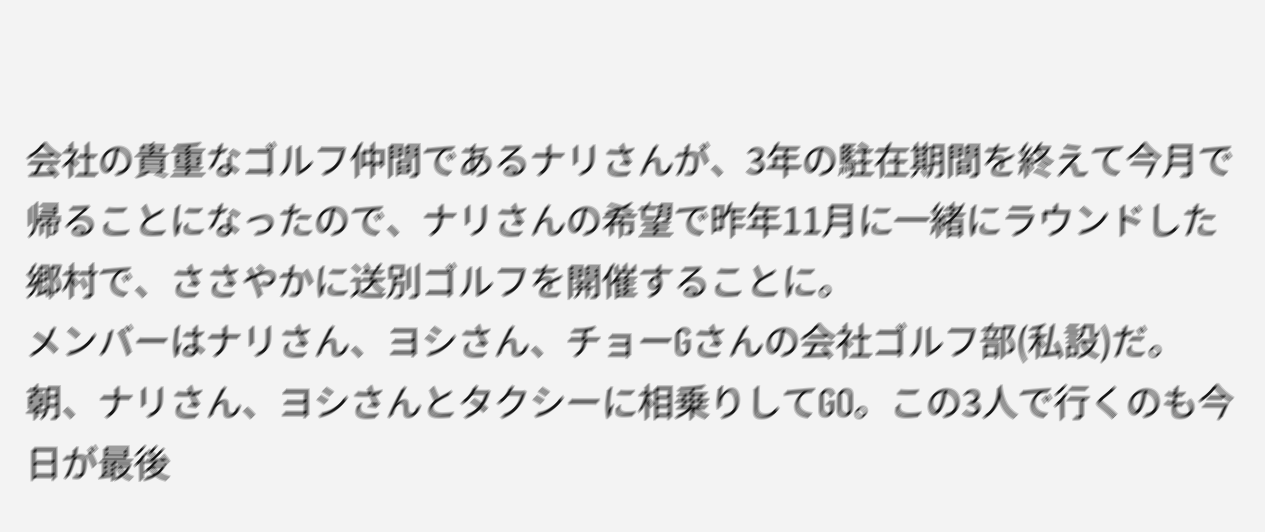会社の貴重なゴルフ仲間であるナリさんが、3年の駐在期間を終えて今月で帰ることになったので、ナリさんの希望で昨年11月に一緒にラウンドした郷村で、ささやかに送別ゴルフを開催することに。
メンバーはナリさん、ヨシさん、チョーGさんの会社ゴルフ部(私設)だ。
朝、ナリさん、ヨシさんとタクシーに相乗りしてGO。この3人で行くのも今日が最後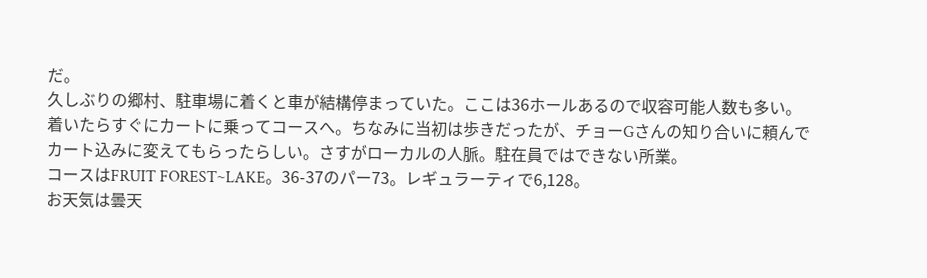だ。
久しぶりの郷村、駐車場に着くと車が結構停まっていた。ここは36ホールあるので収容可能人数も多い。
着いたらすぐにカートに乗ってコースへ。ちなみに当初は歩きだったが、チョーGさんの知り合いに頼んでカート込みに変えてもらったらしい。さすがローカルの人脈。駐在員ではできない所業。
コースはFRUIT FOREST~LAKE。36-37のパー73。レギュラーティで6,128。
お天気は曇天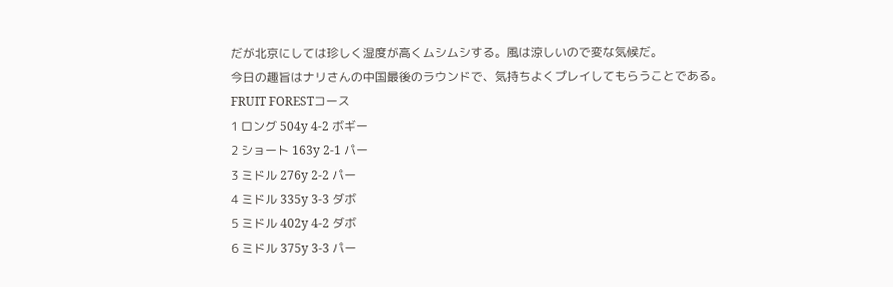だが北京にしては珍しく湿度が高くムシムシする。風は涼しいので変な気候だ。
今日の趣旨はナリさんの中国最後のラウンドで、気持ちよくプレイしてもらうことである。
FRUIT FORESTコース
1 ロング 504y 4-2 ボギー
2 ショート 163y 2-1 パー
3 ミドル 276y 2-2 パー
4 ミドル 335y 3-3 ダボ
5 ミドル 402y 4-2 ダボ
6 ミドル 375y 3-3 パー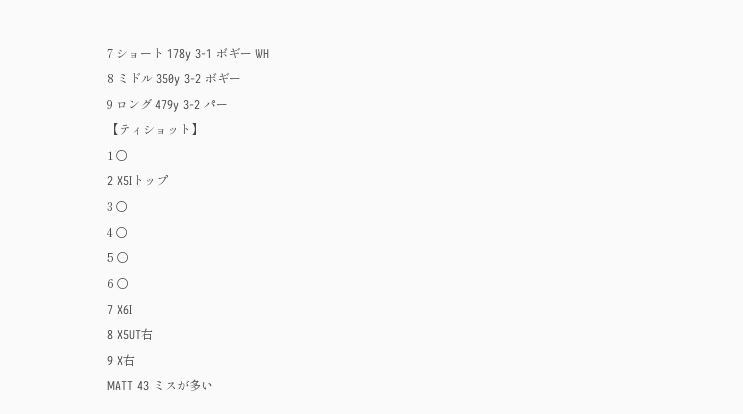7 ショート 178y 3-1 ボギー WH
8 ミドル 350y 3-2 ボギー
9 ロング 479y 3-2 パー
【ティショット】
1 〇
2 X5Iトップ
3 〇
4 〇
5 〇
6 〇
7 X6I
8 X5UT右
9 X右
MATT 43 ミスが多い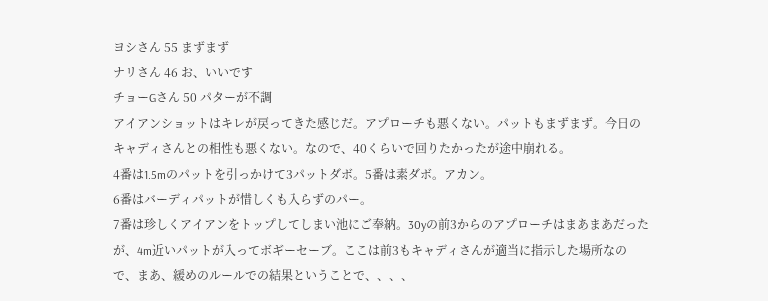ヨシさん 55 まずまず
ナリさん 46 お、いいです
チョーGさん 50 パターが不調
アイアンショットはキレが戻ってきた感じだ。アプローチも悪くない。パットもまずまず。今日のキャディさんとの相性も悪くない。なので、40くらいで回りたかったが途中崩れる。
4番は1.5mのパットを引っかけて3パットダボ。5番は素ダボ。アカン。
6番はバーディパットが惜しくも入らずのパー。
7番は珍しくアイアンをトップしてしまい池にご奉納。30yの前3からのアプローチはまあまあだったが、4m近いパットが入ってボギーセーブ。ここは前3もキャディさんが適当に指示した場所なので、まあ、緩めのルールでの結果ということで、、、、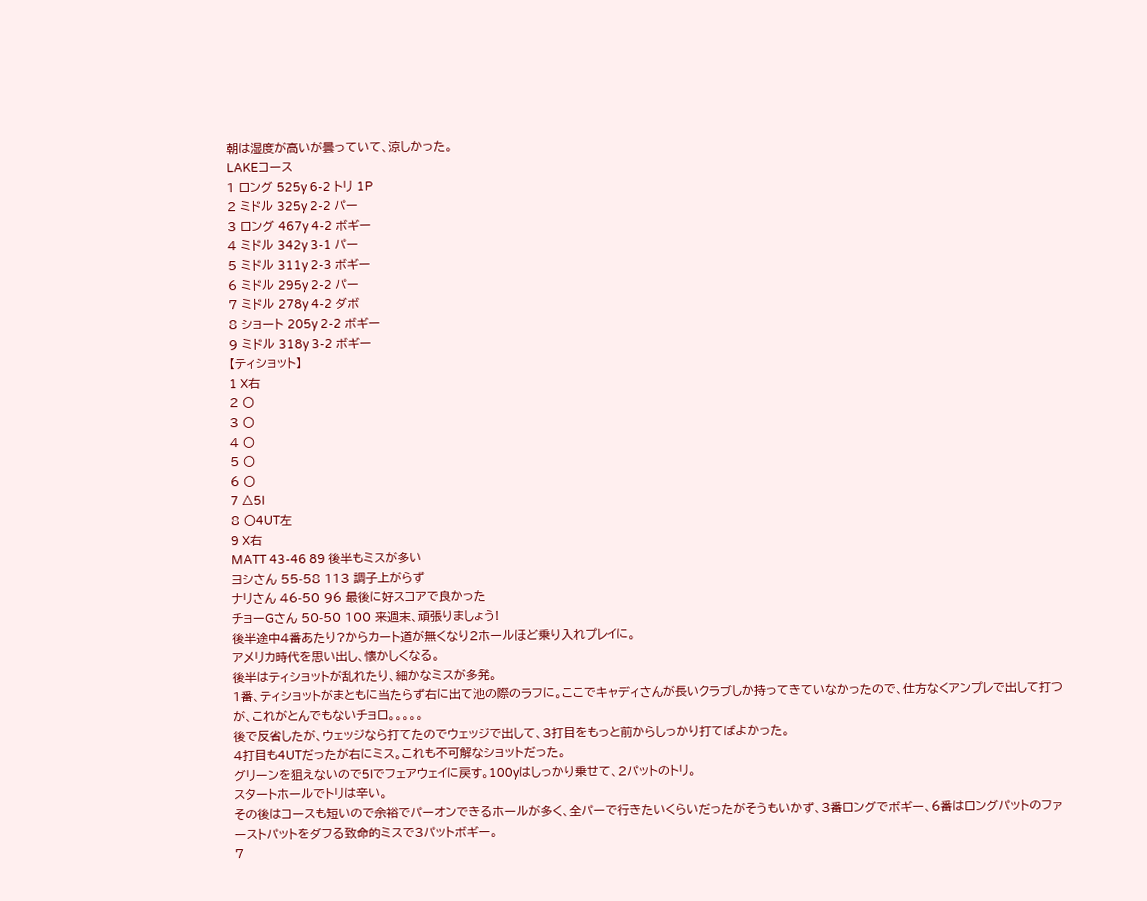朝は湿度が高いが曇っていて、涼しかった。
LAKEコース
1 ロング 525y 6-2 トリ 1P
2 ミドル 325y 2-2 パー
3 ロング 467y 4-2 ボギー
4 ミドル 342y 3-1 パー
5 ミドル 311y 2-3 ボギー
6 ミドル 295y 2-2 パー
7 ミドル 278y 4-2 ダボ
8 ショート 205y 2-2 ボギー
9 ミドル 318y 3-2 ボギー
【ティショット】
1 X右
2 〇
3 〇
4 〇
5 〇
6 〇
7 △5I
8 〇4UT左
9 X右
MATT 43-46 89 後半もミスが多い
ヨシさん 55-58 113 調子上がらず
ナリさん 46-50 96 最後に好スコアで良かった
チョーGさん 50-50 100 来週末、頑張りましょう!
後半途中4番あたり?からカート道が無くなり2ホールほど乗り入れプレイに。
アメリカ時代を思い出し、懐かしくなる。
後半はティショットが乱れたり、細かなミスが多発。
1番、ティショットがまともに当たらず右に出て池の際のラフに。ここでキャディさんが長いクラブしか持ってきていなかったので、仕方なくアンプレで出して打つが、これがとんでもないチョロ。。。。。
後で反省したが、ウェッジなら打てたのでウェッジで出して、3打目をもっと前からしっかり打てばよかった。
4打目も4UTだったが右にミス。これも不可解なショットだった。
グリーンを狙えないので5Iでフェアウェイに戻す。100yはしっかり乗せて、2パットのトリ。
スタートホールでトリは辛い。
その後はコースも短いので余裕でパーオンできるホールが多く、全パーで行きたいくらいだったがそうもいかず、3番ロングでボギー、6番はロングパットのファーストパットをダフる致命的ミスで3パットボギー。
7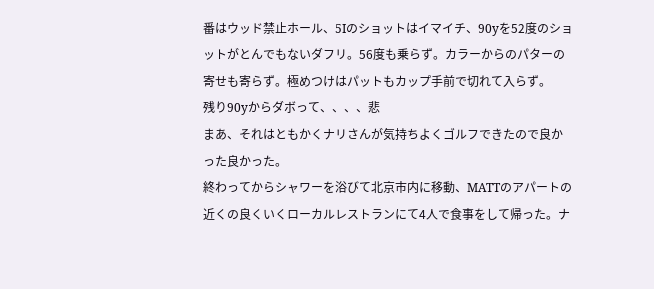番はウッド禁止ホール、5Iのショットはイマイチ、90yを52度のショットがとんでもないダフリ。56度も乗らず。カラーからのパターの寄せも寄らず。極めつけはパットもカップ手前で切れて入らず。
残り90yからダボって、、、、悲
まあ、それはともかくナリさんが気持ちよくゴルフできたので良かった良かった。
終わってからシャワーを浴びて北京市内に移動、MATTのアパートの近くの良くいくローカルレストランにて4人で食事をして帰った。ナ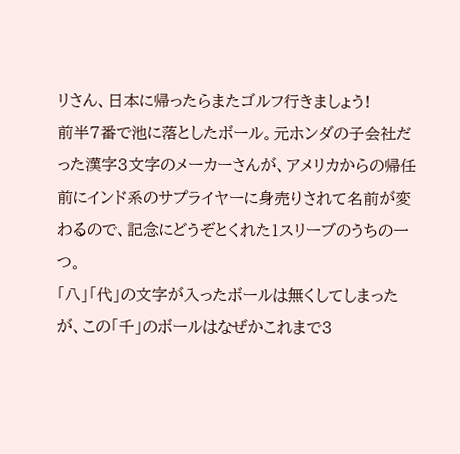リさん、日本に帰ったらまたゴルフ行きましょう!
前半7番で池に落としたボール。元ホンダの子会社だった漢字3文字のメーカーさんが、アメリカからの帰任前にインド系のサプライヤーに身売りされて名前が変わるので、記念にどうぞとくれた1スリーブのうちの一つ。
「八」「代」の文字が入ったボールは無くしてしまったが、この「千」のボールはなぜかこれまで3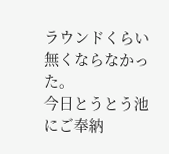ラウンドくらい無くならなかった。
今日とうとう池にご奉納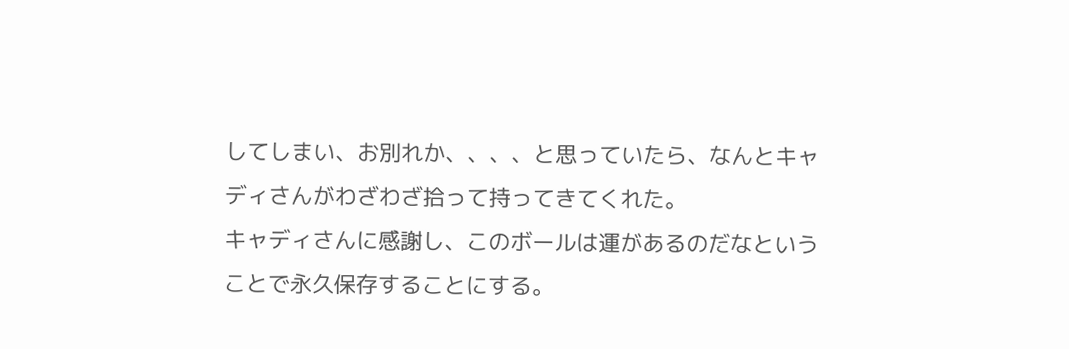してしまい、お別れか、、、、と思っていたら、なんとキャディさんがわざわざ拾って持ってきてくれた。
キャディさんに感謝し、このボールは運があるのだなということで永久保存することにする。